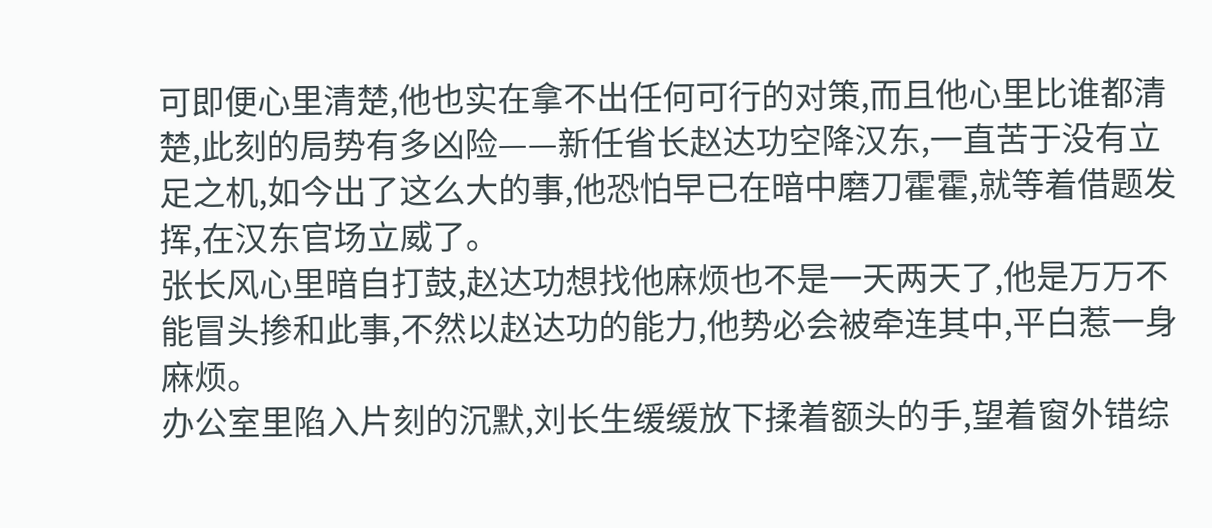可即便心里清楚,他也实在拿不出任何可行的对策,而且他心里比谁都清楚,此刻的局势有多凶险——新任省长赵达功空降汉东,一直苦于没有立足之机,如今出了这么大的事,他恐怕早已在暗中磨刀霍霍,就等着借题发挥,在汉东官场立威了。
张长风心里暗自打鼓,赵达功想找他麻烦也不是一天两天了,他是万万不能冒头掺和此事,不然以赵达功的能力,他势必会被牵连其中,平白惹一身麻烦。
办公室里陷入片刻的沉默,刘长生缓缓放下揉着额头的手,望着窗外错综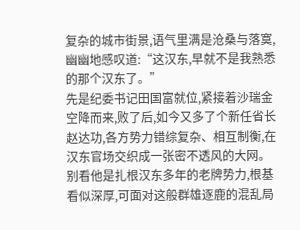复杂的城市街景,语气里满是沧桑与落寞,幽幽地感叹道:“这汉东,早就不是我熟悉的那个汉东了。”
先是纪委书记田国富就位,紧接着沙瑞金空降而来,败了后,如今又多了个新任省长赵达功,各方势力错综复杂、相互制衡,在汉东官场交织成一张密不透风的大网。
别看他是扎根汉东多年的老牌势力,根基看似深厚,可面对这般群雄逐鹿的混乱局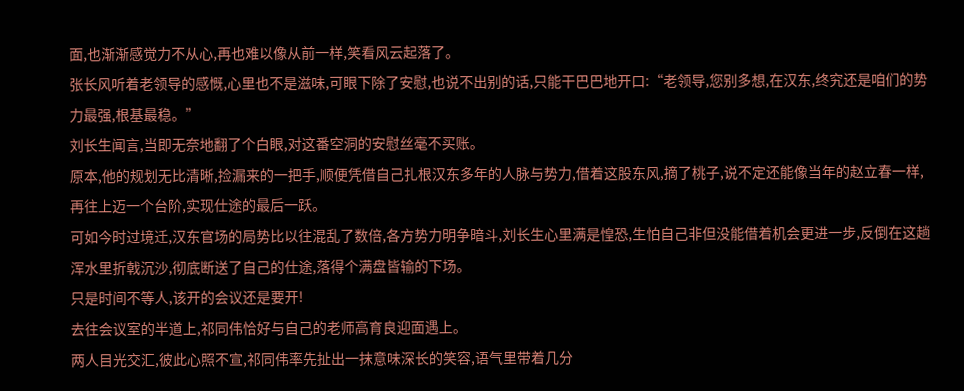面,也渐渐感觉力不从心,再也难以像从前一样,笑看风云起落了。
张长风听着老领导的感慨,心里也不是滋味,可眼下除了安慰,也说不出别的话,只能干巴巴地开口:“老领导,您别多想,在汉东,终究还是咱们的势力最强,根基最稳。”
刘长生闻言,当即无奈地翻了个白眼,对这番空洞的安慰丝毫不买账。
原本,他的规划无比清晰,捡漏来的一把手,顺便凭借自己扎根汉东多年的人脉与势力,借着这股东风,摘了桃子,说不定还能像当年的赵立春一样,再往上迈一个台阶,实现仕途的最后一跃。
可如今时过境迁,汉东官场的局势比以往混乱了数倍,各方势力明争暗斗,刘长生心里满是惶恐,生怕自己非但没能借着机会更进一步,反倒在这趟浑水里折戟沉沙,彻底断送了自己的仕途,落得个满盘皆输的下场。
只是时间不等人,该开的会议还是要开!
去往会议室的半道上,祁同伟恰好与自己的老师高育良迎面遇上。
两人目光交汇,彼此心照不宣,祁同伟率先扯出一抹意味深长的笑容,语气里带着几分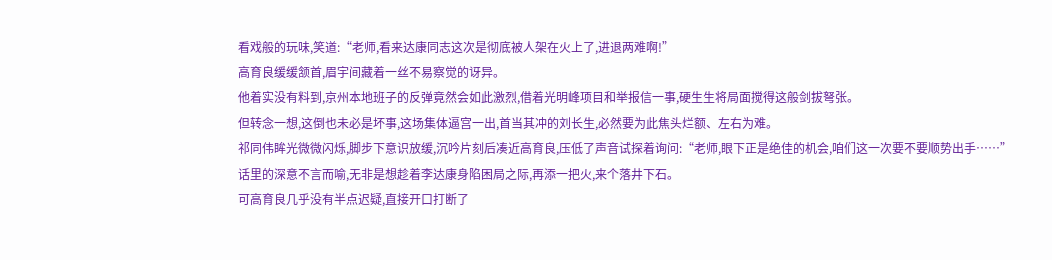看戏般的玩味,笑道:“老师,看来达康同志这次是彻底被人架在火上了,进退两难啊!”
高育良缓缓颔首,眉宇间藏着一丝不易察觉的讶异。
他着实没有料到,京州本地班子的反弹竟然会如此激烈,借着光明峰项目和举报信一事,硬生生将局面搅得这般剑拔弩张。
但转念一想,这倒也未必是坏事,这场集体逼宫一出,首当其冲的刘长生,必然要为此焦头烂额、左右为难。
祁同伟眸光微微闪烁,脚步下意识放缓,沉吟片刻后凑近高育良,压低了声音试探着询问:“老师,眼下正是绝佳的机会,咱们这一次要不要顺势出手……”
话里的深意不言而喻,无非是想趁着李达康身陷困局之际,再添一把火,来个落井下石。
可高育良几乎没有半点迟疑,直接开口打断了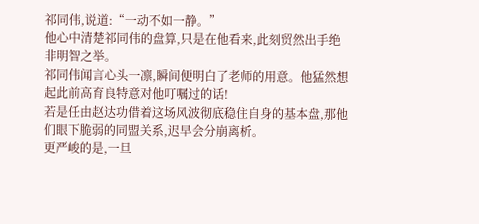祁同伟,说道:“一动不如一静。”
他心中清楚祁同伟的盘算,只是在他看来,此刻贸然出手绝非明智之举。
祁同伟闻言心头一凛,瞬间便明白了老师的用意。他猛然想起此前高育良特意对他叮嘱过的话!
若是任由赵达功借着这场风波彻底稳住自身的基本盘,那他们眼下脆弱的同盟关系,迟早会分崩离析。
更严峻的是,一旦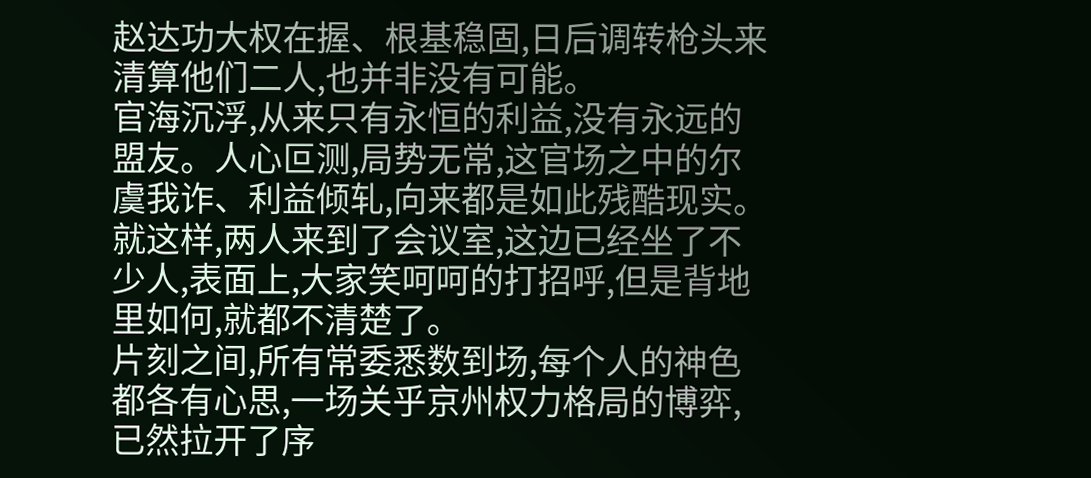赵达功大权在握、根基稳固,日后调转枪头来清算他们二人,也并非没有可能。
官海沉浮,从来只有永恒的利益,没有永远的盟友。人心叵测,局势无常,这官场之中的尔虞我诈、利益倾轧,向来都是如此残酷现实。
就这样,两人来到了会议室,这边已经坐了不少人,表面上,大家笑呵呵的打招呼,但是背地里如何,就都不清楚了。
片刻之间,所有常委悉数到场,每个人的神色都各有心思,一场关乎京州权力格局的博弈,已然拉开了序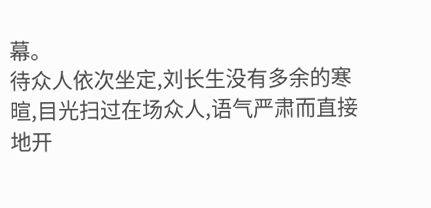幕。
待众人依次坐定,刘长生没有多余的寒暄,目光扫过在场众人,语气严肃而直接地开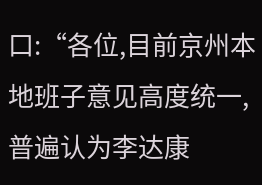口:“各位,目前京州本地班子意见高度统一,普遍认为李达康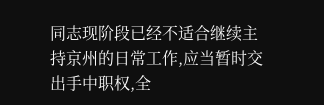同志现阶段已经不适合继续主持京州的日常工作,应当暂时交出手中职权,全